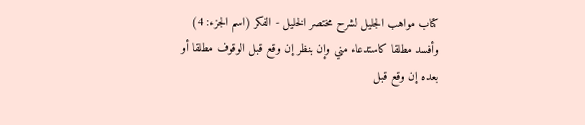كتاب مواهب الجليل لشرح مختصر الخليل - الفكر (اسم الجزء: 4)
وأفسد مطلقا كاستدعاء مني وإن بنظر إن وقع قبل الوقوف مطلقا أو بعده إن وقع قبل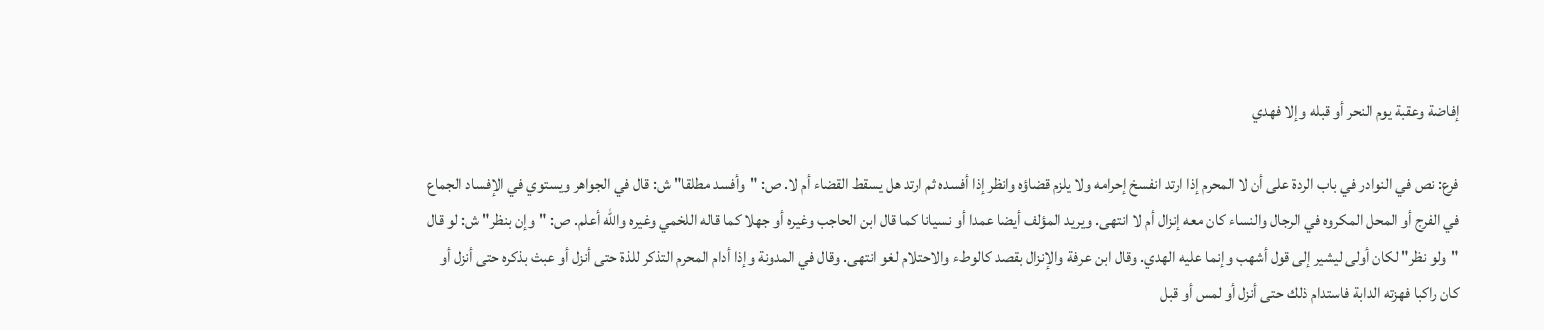إفاضة وعقبة يوم النحر أو قبله وإلا فهدي

فرع: نص في النوادر في باب الردة على أن لا المحرم إذا ارتد انفسخ إحرامه ولا يلزم قضاؤه وانظر إذا أفسده ثم ارتد هل يسقط القضاء أم لا. ص: "وأفسد مطلقا" ش: قال في الجواهر ويستوي في الإفساد الجماع في الفرج أو المحل المكروه في الرجال والنساء كان معه إنزال أم لا انتهى. ويريد المؤلف أيضا عمدا أو نسيانا كما قال ابن الحاجب وغيره أو جهلا كما قاله اللخمي وغيره والله أعلم. ص: "وإن بنظر" ش: لو قال "ولو نظر" لكان أولى ليشير إلى قول أشهب وإنما عليه الهدي. وقال ابن عرفة والإنزال بقصد كالوطء والاحتلام لغو انتهى. وقال في المدونة وإذا أدام المحرم التذكر للذة حتى أنزل أو عبث بذكره حتى أنزل أو كان راكبا فهزته الدابة فاستدام ذلك حتى أنزل أو لمس أو قبل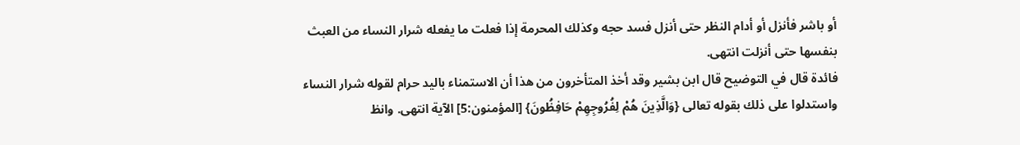أو باشر فأنزل أو أدام النظر حتى أنزل فسد حجه وكذلك المحرمة إذا فعلت ما يفعله شرار النساء من العبث بنفسها حتى أنزلت انتهى.
فائدة قال في التوضيح قال ابن بشير وقد أخذ المتأخرون من هذا أن الاستمناء باليد حرام لقوله شرار النساء واستدلوا على ذلك بقوله تعالى {وَالَّذِينَ هُمْ لِفُرُوجِهِمْ حَافِظُونَ} [المؤمنون:5] الآية انتهى. وانظ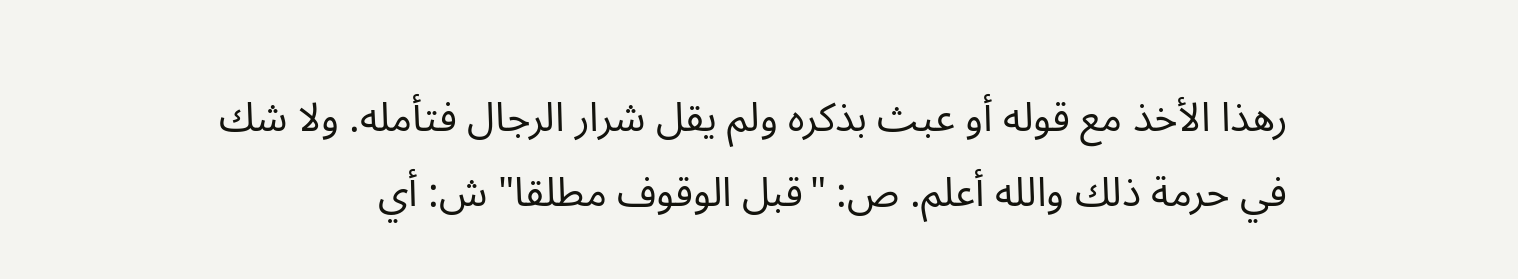رهذا الأخذ مع قوله أو عبث بذكره ولم يقل شرار الرجال فتأمله. ولا شك في حرمة ذلك والله أعلم. ص: "قبل الوقوف مطلقا" ش: أي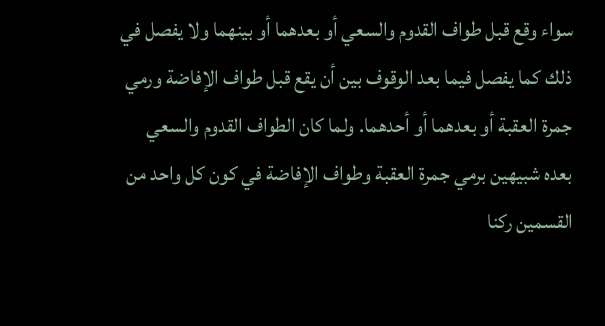سواء وقع قبل طواف القدوم والسعي أو بعدهما أو بينهما ولا يفصل في ذلك كما يفصل فيما بعد الوقوف بين أن يقع قبل طواف الإفاضة ورمي جمرة العقبة أو بعدهما أو أحدهما. ولما كان الطواف القدوم والسعي بعده شبيهين برمي جمرة العقبة وطواف الإفاضة في كون كل واحد من القسمين ركنا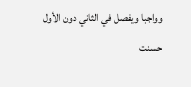وواجبا ويفصل في الثاني دون الأول حسنت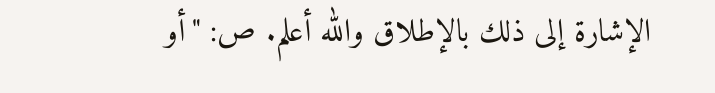الإشارة إلى ذلك بالإطلاق والله أعلم. ص: "أو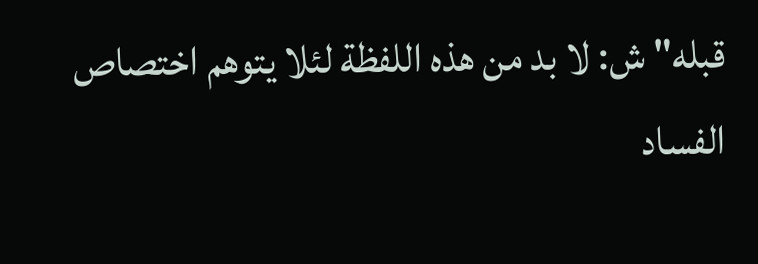قبله" ش: لا بد من هذه اللفظة لئلا يتوهم اختصاص الفساد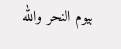بيوم النحر والله